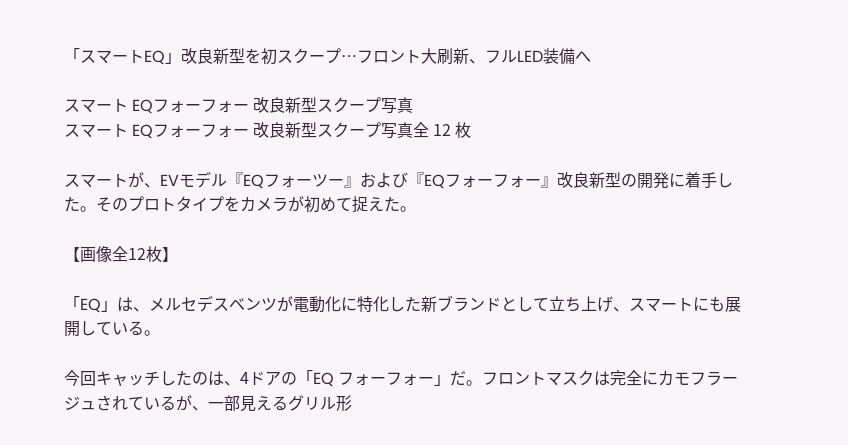「スマートEQ」改良新型を初スクープ…フロント大刷新、フルLED装備へ

スマート EQフォーフォー 改良新型スクープ写真
スマート EQフォーフォー 改良新型スクープ写真全 12 枚

スマートが、EVモデル『EQフォーツー』および『EQフォーフォー』改良新型の開発に着手した。そのプロトタイプをカメラが初めて捉えた。

【画像全12枚】

「EQ」は、メルセデスベンツが電動化に特化した新ブランドとして立ち上げ、スマートにも展開している。

今回キャッチしたのは、4ドアの「EQ フォーフォー」だ。フロントマスクは完全にカモフラージュされているが、一部見えるグリル形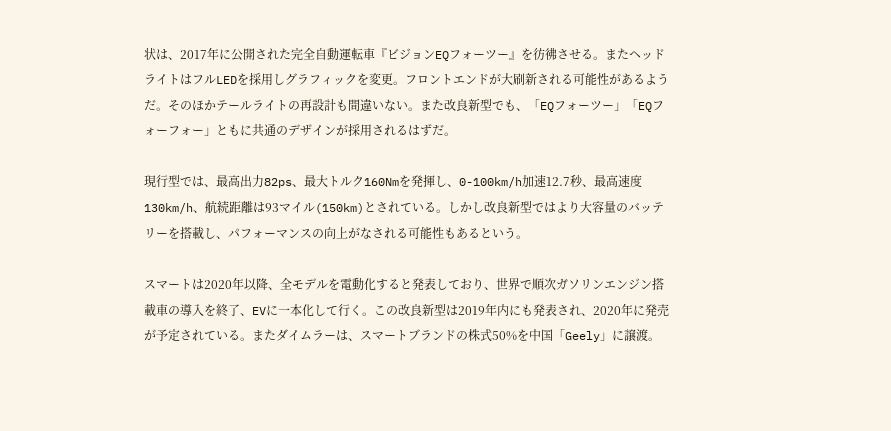状は、2017年に公開された完全自動運転車『ビジョンEQフォーツー』を彷彿させる。またヘッドライトはフルLEDを採用しグラフィックを変更。フロントエンドが大刷新される可能性があるようだ。そのほかテールライトの再設計も間違いない。また改良新型でも、「EQフォーツー」「EQフォーフォー」ともに共通のデザインが採用されるはずだ。

現行型では、最高出力82ps、最大トルク160Nmを発揮し、0-100km/h加速12.7秒、最高速度130km/h、航続距離は93マイル(150km)とされている。しかし改良新型ではより大容量のバッテリーを搭載し、パフォーマンスの向上がなされる可能性もあるという。

スマートは2020年以降、全モデルを電動化すると発表しており、世界で順次ガソリンエンジン搭載車の導入を終了、EVに一本化して行く。この改良新型は2019年内にも発表され、2020年に発売が予定されている。またダイムラーは、スマートブランドの株式50%を中国「Geely」に譲渡。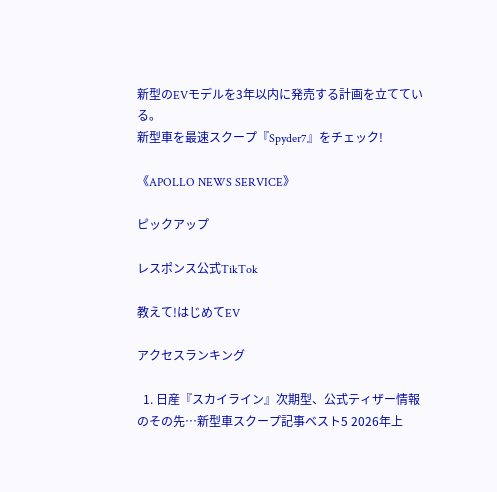新型のEVモデルを3年以内に発売する計画を立てている。
新型車を最速スクープ『Spyder7』をチェック!

《APOLLO NEWS SERVICE》

ピックアップ

レスポンス公式TikTok

教えて!はじめてEV

アクセスランキング

  1. 日産『スカイライン』次期型、公式ティザー情報のその先…新型車スクープ記事ベスト5 2026年上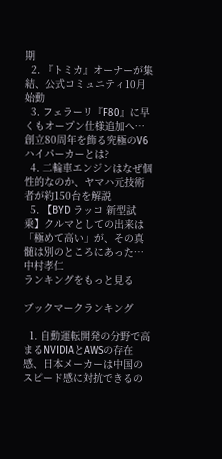期
  2. 『トミカ』オーナーが集結、公式コミュニティ10月始動
  3. フェラーリ『F80』に早くもオープン仕様追加へ…創立80周年を飾る究極のV6ハイパーカーとは?
  4. 二輪車エンジンはなぜ個性的なのか、ヤマハ元技術者が約150台を解説
  5. 【BYD ラッコ 新型試乗】クルマとしての出来は「極めて高い」が、その真髄は別のところにあった…中村孝仁
ランキングをもっと見る

ブックマークランキング

  1. 自動運転開発の分野で高まるNVIDIAとAWSの存在感、日本メーカーは中国のスピード感に対抗できるの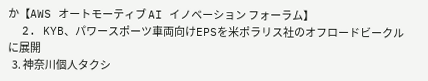か【AWS オートモーティブ AI イノベーション フォーラム】
  2. KYB、パワースポーツ車両向けEPSを米ポラリス社のオフロードビークルに展開
  3. 神奈川個人タクシ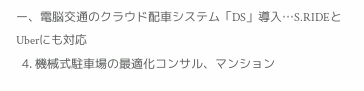ー、電脳交通のクラウド配車システム「DS」導入…S.RIDEとUberにも対応
  4. 機械式駐車場の最適化コンサル、マンション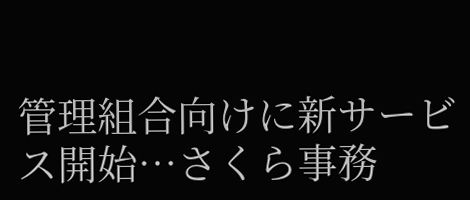管理組合向けに新サービス開始…さくら事務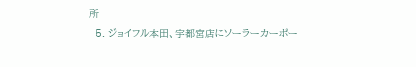所
  5. ジョイフル本田、宇都宮店にソーラーカーポー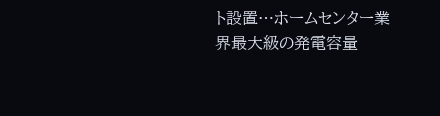ト設置…ホームセンター業界最大級の発電容量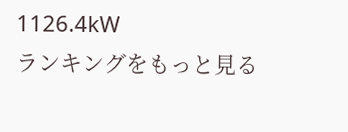1126.4kW
ランキングをもっと見る